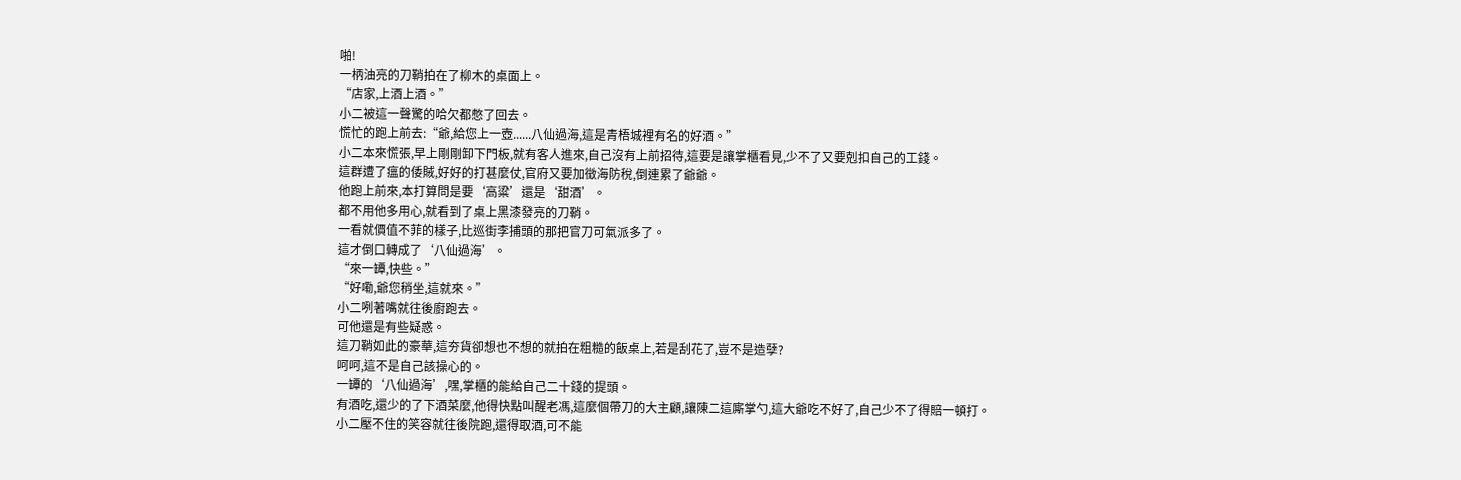啪!
一柄油亮的刀鞘拍在了柳木的桌面上。
“店家,上酒上酒。”
小二被這一聲驚的哈欠都憋了回去。
慌忙的跑上前去:“爺,給您上一壺......八仙過海,這是青梧城裡有名的好酒。”
小二本來慌張,早上剛剛卸下門板,就有客人進來,自己沒有上前招待,這要是讓掌櫃看見,少不了又要剋扣自己的工錢。
這群遭了瘟的倭賊,好好的打甚麼仗,官府又要加徵海防稅,倒連累了爺爺。
他跑上前來,本打算問是要‘高粱’還是‘甜酒’。
都不用他多用心,就看到了桌上黑漆發亮的刀鞘。
一看就價值不菲的樣子,比巡街李捕頭的那把官刀可氣派多了。
這才倒口轉成了‘八仙過海’。
“來一罈,快些。”
“好嘞,爺您稍坐,這就來。”
小二咧著嘴就往後廚跑去。
可他還是有些疑惑。
這刀鞘如此的豪華,這夯貨卻想也不想的就拍在粗糙的飯桌上,若是刮花了,豈不是造孽?
呵呵,這不是自己該操心的。
一罈的‘八仙過海’,嘿,掌櫃的能給自己二十錢的提頭。
有酒吃,還少的了下酒菜麼,他得快點叫醒老馮,這麼個帶刀的大主顧,讓陳二這廝掌勺,這大爺吃不好了,自己少不了得賠一頓打。
小二壓不住的笑容就往後院跑,還得取酒,可不能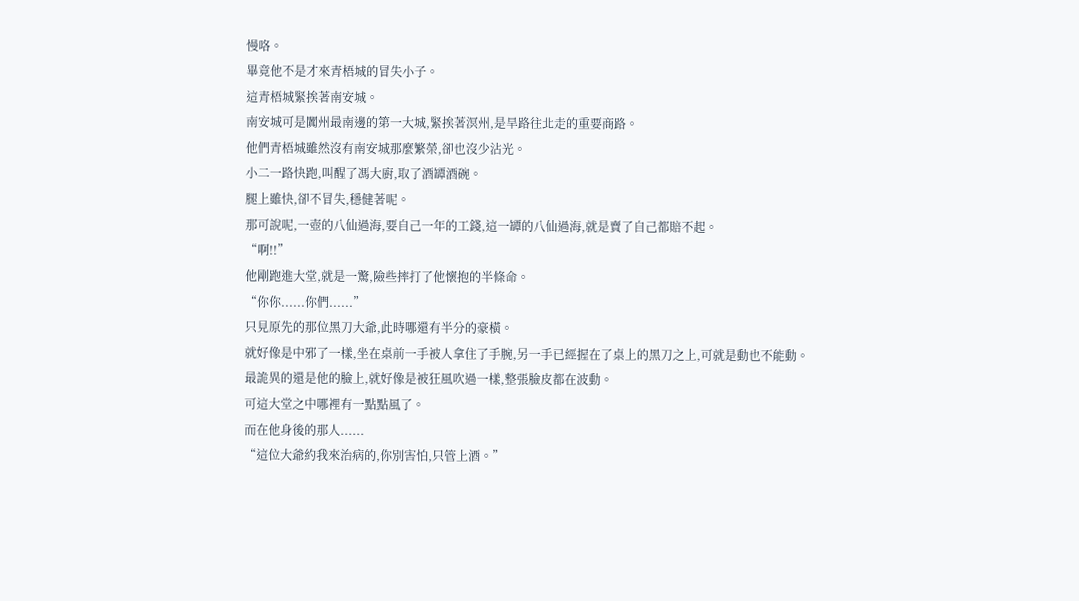慢咯。
畢竟他不是才來青梧城的冒失小子。
這青梧城緊挨著南安城。
南安城可是闐州最南邊的第一大城,緊挨著溟州,是旱路往北走的重要商路。
他們青梧城雖然沒有南安城那麼繁榮,卻也沒少沾光。
小二一路快跑,叫醒了馮大廚,取了酒罈酒碗。
腿上雖快,卻不冒失,穩健著呢。
那可說呢,一壺的八仙過海,要自己一年的工錢,這一罈的八仙過海,就是賣了自己都賠不起。
“啊!!”
他剛跑進大堂,就是一驚,險些摔打了他懷抱的半條命。
“你你......你們......”
只見原先的那位黑刀大爺,此時哪還有半分的豪橫。
就好像是中邪了一樣,坐在桌前一手被人拿住了手腕,另一手已經握在了桌上的黑刀之上,可就是動也不能動。
最詭異的還是他的臉上,就好像是被狂風吹過一樣,整張臉皮都在波動。
可這大堂之中哪裡有一點點風了。
而在他身後的那人......
“這位大爺約我來治病的,你別害怕,只管上酒。”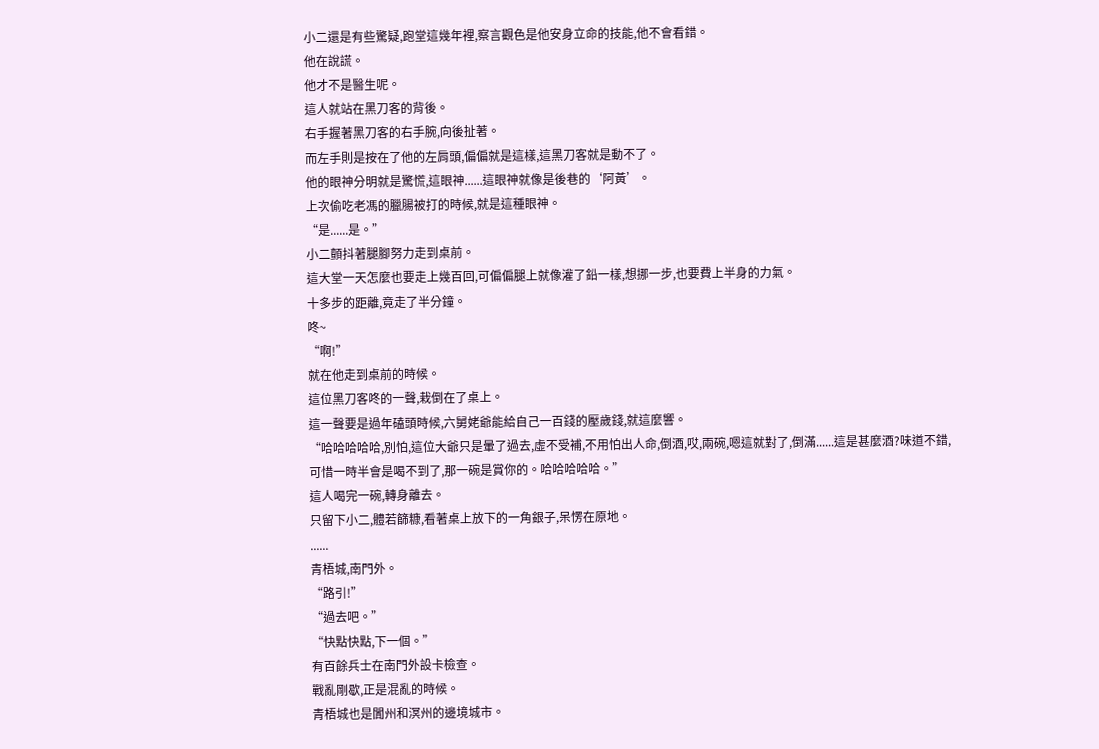小二還是有些驚疑,跑堂這幾年裡,察言觀色是他安身立命的技能,他不會看錯。
他在說謊。
他才不是醫生呢。
這人就站在黑刀客的背後。
右手握著黑刀客的右手腕,向後扯著。
而左手則是按在了他的左肩頭,偏偏就是這樣,這黑刀客就是動不了。
他的眼神分明就是驚慌,這眼神......這眼神就像是後巷的‘阿黃’。
上次偷吃老馮的臘腸被打的時候,就是這種眼神。
“是......是。”
小二顫抖著腿腳努力走到桌前。
這大堂一天怎麼也要走上幾百回,可偏偏腿上就像灌了鉛一樣,想挪一步,也要費上半身的力氣。
十多步的距離,竟走了半分鐘。
咚~
“啊!”
就在他走到桌前的時候。
這位黑刀客咚的一聲,栽倒在了桌上。
這一聲要是過年磕頭時候,六舅姥爺能給自己一百錢的壓歲錢,就這麼響。
“哈哈哈哈哈,別怕,這位大爺只是暈了過去,虛不受補,不用怕出人命,倒酒,哎,兩碗,嗯這就對了,倒滿......這是甚麼酒?味道不錯,可惜一時半會是喝不到了,那一碗是賞你的。哈哈哈哈哈。”
這人喝完一碗,轉身離去。
只留下小二,體若篩糠,看著桌上放下的一角銀子,呆愣在原地。
......
青梧城,南門外。
“路引!”
“過去吧。”
“快點快點,下一個。”
有百餘兵士在南門外設卡檢查。
戰亂剛歇,正是混亂的時候。
青梧城也是闐州和溟州的邊境城市。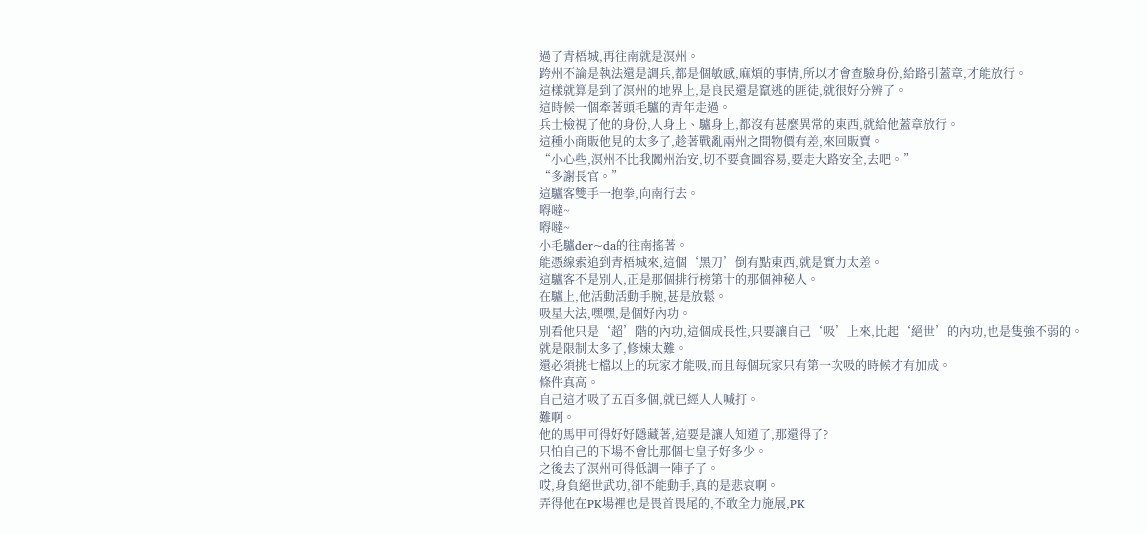過了青梧城,再往南就是溟州。
跨州不論是執法還是調兵,都是個敏感,麻煩的事情,所以才會查驗身份,給路引蓋章,才能放行。
這樣就算是到了溟州的地界上,是良民還是竄逃的匪徒,就很好分辨了。
這時候一個牽著頭毛驢的青年走過。
兵士檢視了他的身份,人身上、驢身上,都沒有甚麼異常的東西,就給他蓋章放行。
這種小商販他見的太多了,趁著戰亂兩州之間物價有差,來回販賣。
“小心些,溟州不比我闐州治安,切不要貪圖容易,要走大路安全,去吧。”
“多謝長官。”
這驢客雙手一抱拳,向南行去。
嘚噠~
嘚噠~
小毛驢der~da的往南搖著。
能憑線索追到青梧城來,這個‘黑刀’倒有點東西,就是實力太差。
這驢客不是別人,正是那個排行榜第十的那個神秘人。
在驢上,他活動活動手腕,甚是放鬆。
吸星大法,嘿嘿,是個好內功。
別看他只是‘超’階的內功,這個成長性,只要讓自己‘吸’上來,比起‘絕世’的內功,也是隻強不弱的。
就是限制太多了,修煉太難。
還必須挑七檔以上的玩家才能吸,而且每個玩家只有第一次吸的時候才有加成。
條件真高。
自己這才吸了五百多個,就已經人人喊打。
難啊。
他的馬甲可得好好隱藏著,這要是讓人知道了,那還得了?
只怕自己的下場不會比那個七皇子好多少。
之後去了溟州可得低調一陣子了。
哎,身負絕世武功,卻不能動手,真的是悲哀啊。
弄得他在PK場裡也是畏首畏尾的,不敢全力施展,PK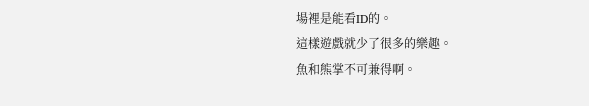場裡是能看ID的。
這樣遊戲就少了很多的樂趣。
魚和熊掌不可兼得啊。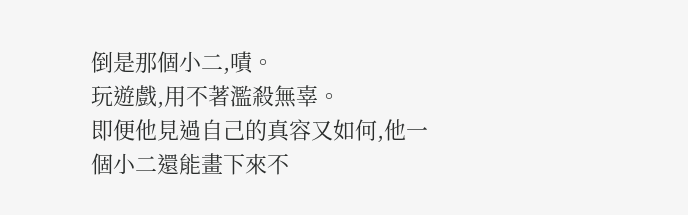倒是那個小二,嘖。
玩遊戲,用不著濫殺無辜。
即便他見過自己的真容又如何,他一個小二還能畫下來不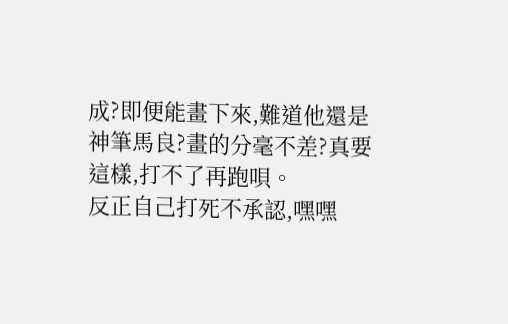成?即便能畫下來,難道他還是神筆馬良?畫的分毫不差?真要這樣,打不了再跑唄。
反正自己打死不承認,嘿嘿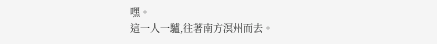嘿。
這一人一驢,往著南方溟州而去。